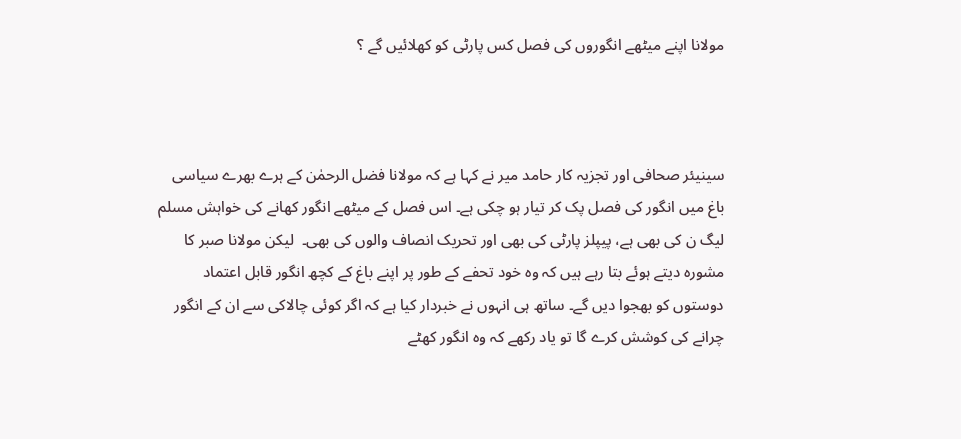مولانا اپنے میٹھے انگوروں کی فصل کس پارٹی کو کھلائیں گے ؟



سینیئر صحافی اور تجزیہ کار حامد میر نے کہا ہے کہ مولانا فضل الرحمٰن کے ہرے بھرے سیاسی باغ میں انگور کی فصل پک کر تیار ہو چکی ہے۔ اس فصل کے میٹھے انگور کھانے کی خواہش مسلم لیگ ن کی بھی ہے، پیپلز پارٹی کی بھی اور تحریک انصاف والوں کی بھی۔  لیکن مولانا صبر کا مشورہ دیتے ہوئے بتا رہے ہیں کہ وہ خود تحفے کے طور پر اپنے باغ کے کچھ انگور قابل اعتماد دوستوں کو بھجوا دیں گے۔ ساتھ ہی انہوں نے خبردار کیا ہے کہ اگر کوئی چالاکی سے ان کے انگور چرانے کی کوشش کرے گا تو یاد رکھے کہ وہ انگور کھٹے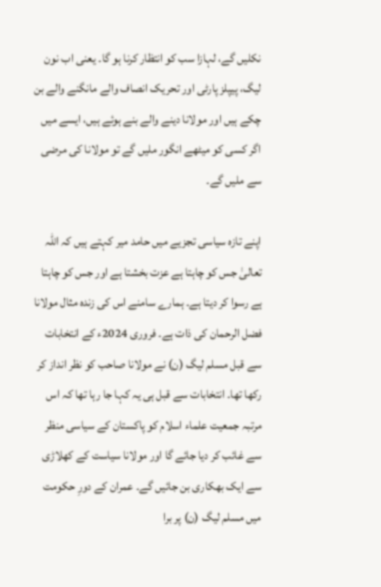نکلیں گے، لہازا سب کو انتظار کرنا ہو گا۔ یعنی اب نون لیگ، پیپلز پارٹی اور تحریک انصاف والے مانگنے والے بن چکے ہیں اور مولانا دینے والے بنے ہوئے ہیں، ایسے میں اگر کسی کو میٹھے انگور ملیں گے تو مولانا کی مرضی سے ملیں گے۔

اپنے تازہ سیاسی تجزیے میں حامد میر کہتے ہیں کہ اللہ تعالیٰ جس کو چاہتا ہے عزت بخشتا ہے اور جس کو چاہتا ہے رسوا کر دیتا ہے۔ ہمارے سامنے اس کی زندہ مثال مولانا فضل الرحمان کی ذات ہے۔ فروری 2024ء کے انتخابات سے قبل مسلم لیگ (ن) نے مولانا صاحب کو نظر انداز کر رکھا تھا۔ انتخابات سے قبل ہی یہ کہا جا رہا تھا کہ اس مرتبہ جمعیت علماء اسلام کو پاکستان کے سیاسی منظر سے غائب کر دیا جائے گا اور مولانا سیاست کے کھلاڑی سے ایک بھکاری بن جائیں گے۔ عمران کے دورِ حکومت میں مسلم لیگ (ن) پر برا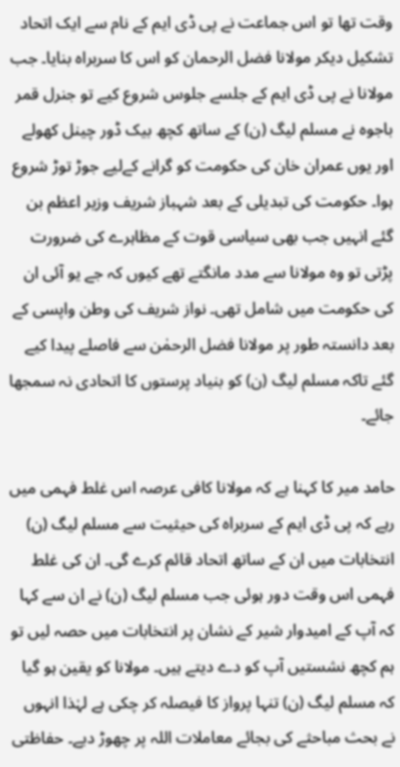وقت تھا تو اس جماعت نے پی ڈی ایم کے نام سے ایک اتحاد تشکیل دیکر مولانا فضل الرحمان کو اس کا سربراہ بنایا۔ جب مولانا نے پی ڈی ایم کے جلسے جلوس شروع کیے تو جنرل قمر باجوہ نے مسلم لیگ (ن) کے ساتھ کچھ بیک ڈور چینل کھولے اور یوں عمران خان کی حکومت کو گرانے کےلیے جوڑ توڑ شروع ہوا۔ حکومت کی تبدیلی کے بعد شہباز شریف وزیر اعظم بن گئے انہیں جب بھی سیاسی قوت کے مظاہرے کی ضرورت پڑتی تو وہ مولانا سے مدد مانگتے تھے کیوں کہ جے یو آئی ان کی حکومت میں شامل تھی۔ نواز شریف کی وطن واپسی کے بعد دانستہ طور پر مولانا فضل الرحمٰن سے فاصلے پیدا کیے گئے تاکہ مسلم لیگ (ن) کو بنیاد پرستوں کا اتحادی نہ سمجھا جائے۔

حامد میر کا کہنا ہے کہ مولانا کافی عرصہ اس غلط فہمی میں رہے کہ پی ڈی ایم کے سربراہ کی حیثیت سے مسلم لیگ (ن) انتخابات میں ان کے ساتھ اتحاد قائم کرے گی۔ ان کی غلط فہمی اس وقت دور ہوئی جب مسلم لیگ (ن) نے ان سے کہا کہ آپ کے امیدوار شیر کے نشان پر انتخابات میں حصہ لیں تو ہم کچھ نشستیں آپ کو دے دیتے ہیں۔ مولانا کو یقین ہو گیا کہ مسلم لیگ (ن) تنہا پرواز کا فیصلہ کر چکی ہے لہٰذا انہوں نے بحث مباحثے کی بجائے معاملات اللہ پر چھوڑ دیے۔ حفاظتی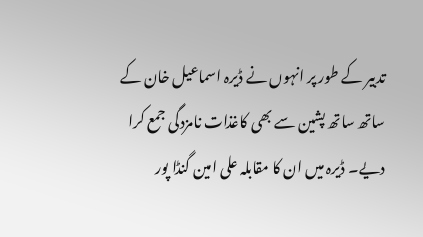تدبیر کے طور پر انہوں نے ڈیرہ اسماعیل خان کے ساتھ ساتھ پشین سے بھی کاغذات نامزدگی جمع کرا دیے۔ ڈیرہ میں ان کا مقابلہ علی امین گنڈا پور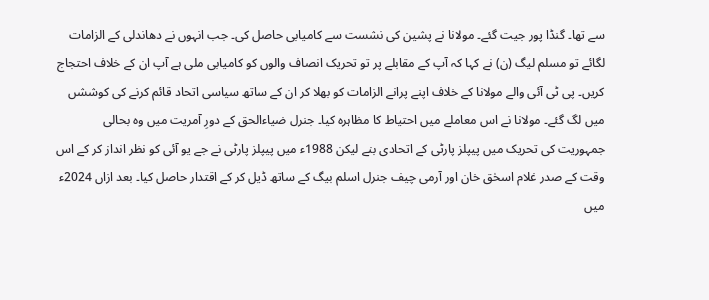سے تھا۔ گنڈا پور جیت گئے۔ مولانا نے پشین کی نشست سے کامیابی حاصل کی۔ جب انہوں نے دھاندلی کے الزامات لگائے تو مسلم لیگ (ن) نے کہا کہ آپ کے مقابلے پر تو تحریک انصاف والوں کو کامیابی ملی ہے آپ ان کے خلاف احتجاج کریں۔ پی ٹی آئی والے مولانا کے خلاف اپنے پرانے الزامات کو بھلا کر ان کے ساتھ سیاسی اتحاد قائم کرنے کی کوششں میں لگ گئے۔ مولانا نے اس معاملے میں احتیاط کا مظاہرہ کیا۔ جنرل ضیاءالحق کے دورِ آمریت میں وہ بحالی جمہوریت کی تحریک میں پیپلز پارٹی کے اتحادی بنے لیکن 1988ء میں پیپلز پارٹی نے جے یو آئی کو نظر انداز کر کے اس وقت کے صدر غلام اسحٰق خان اور آرمی چیف جنرل اسلم بیگ کے ساتھ ڈیل کر کے اقتدار حاصل کیا۔ بعد ازاں 2024ء میں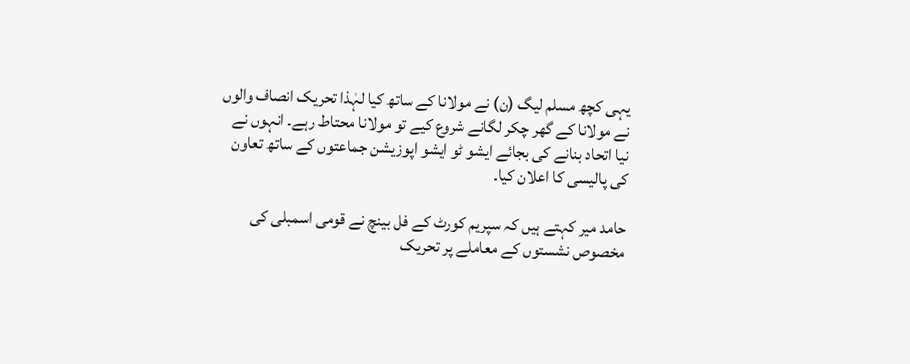یہی کچھ مسلم لیگ (ن) نے مولانا کے ساتھ کیا لہٰذا تحریک انصاف والوں نے مولانا کے گھر چکر لگانے شروع کیے تو مولانا محتاط رہے۔ انہوں نے نیا اتحاد بنانے کی بجائے ایشو ٹو ایشو اپوزیشن جماعتوں کے ساتھ تعاون کی پالیسی کا اعلان کیا۔

حامد میر کہتے ہیں کہ سپریم کورٹ کے فل بینچ نے قومی اسمبلی کی مخصوص نشستوں کے معاملے پر تحریک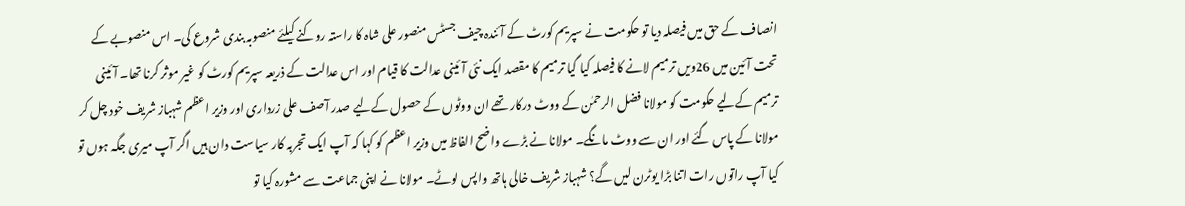انصاف کے حق میں فیصلہ دیا تو حکومت نے سپریم کورٹ کے آئندہ چیف جسٹس منصور علی شاہ کا راستہ روکنے کیلئے منصوبہ بندی شروع کی۔ اس منصوبے کے تحت آئین میں 26ویں ترمیم لانے کا فیصلہ کیا گیا ترمیم کا مقصد ایک نئی آئینی عدالت کا قیام اور اس عدالت کے ذریعہ سپریم کورٹ کو غیر موثر کرنا تھا۔ آئینی ترمیم کےلیے حکومت کو مولانا فضل الرحمٰن کے ووٹ درکار تھے ان ووٹوں کے حصول کےلیے صدر آصف علی زرداری اور وزیر اعظم شہباز شریف خود چل کر مولانا کے پاس گئے اور ان سے ووٹ مانگے۔ مولانا نے بڑے واضح الفاظ میں وزیر اعظم کو کہا کہ آپ ایک تجربہ کار سیاست دان ہیں اگر آپ میری جگہ ہوں تو کیا آپ راتوں رات اتنا بڑا یوٹرن لیں گے؟ شہباز شریف خالی ہاتھ واپس لوٹے۔ مولانا نے اپنی جماعت سے مشورہ کیا تو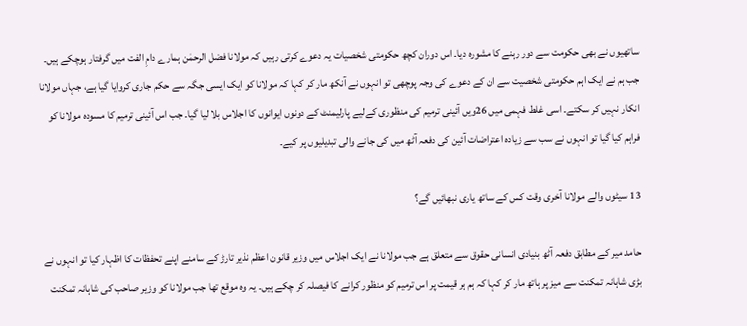ساتھیوں نے بھی حکومت سے دور رہنے کا مشورہ دیا۔ اس دوران کچھ حکومتی شخصیات یہ دعوے کرتی رہیں کہ مولانا فضل الرحمٰن ہمارے دامِ الفت میں گرفتار ہوچکے ہیں۔ جب ہم نے ایک اہم حکومتی شخصیت سے ان کے دعوے کی وجہ پوچھی تو انہوں نے آنکھ مار کر کہا کہ مولانا کو ایک ایسی جگہ سے حکم جاری کروایا گیا ہے، جہاں مولانا انکار نہیں کر سکتے۔ اسی غلط فہمی میں 26ویں آئینی ترمیم کی منظوری کےلیے پارلیمنٹ کے دونوں ایوانوں کا اجلاس بلا لیا گیا۔ جب اس آئینی ترمیم کا مسودہ مولانا کو فراہم کیا گیا تو انہوں نے سب سے زیادہ اعتراضات آئین کی دفعہ آٹھ میں کی جانے والی تبدیلیوں پر کیے۔

13 سیٹوں والے مولانا آخری وقت کس کے ساتھ یاری نبھائیں گے؟

حامد میر کے مطابق دفعہ آٹھ بنیادی انسانی حقوق سے متعلق ہے جب مولانا نے ایک اجلاس میں وزیر قانون اعظم نذیر تارڑ کے سامنے اپنے تحفظات کا اظہار کیا تو انہوں نے بڑی شاہانہ تمکنت سے میز پر ہاتھ مار کر کہا کہ ہم ہر قیمت پر اس ترمیم کو منظور کرانے کا فیصلہ کر چکے ہیں۔ یہ وہ موقع تھا جب مولانا کو وزیر صاحب کی شاہانہ تمکنت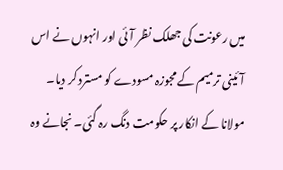میں رعونت کی جھلک نظر آئی اور انہوں نے اس آئینی ترمیم کے مجوزہ مسودے کو مسترد کر دیا۔ مولانا کے انکار پر حکومت دنگ رہ گئی۔ نجانے وہ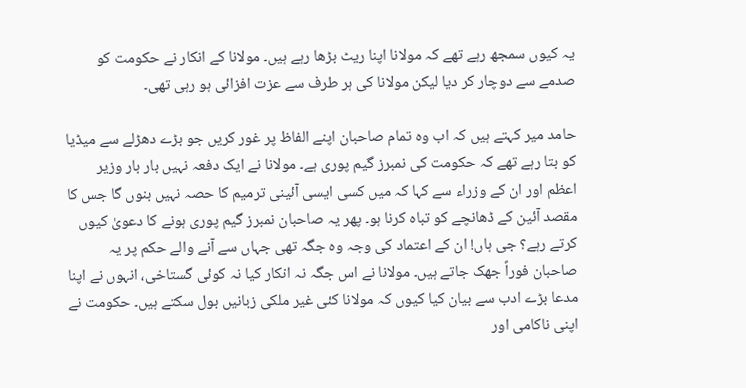یہ کیوں سمجھ رہے تھے کہ مولانا اپنا ریٹ بڑھا رہے ہیں۔ مولانا کے انکار نے حکومت کو صدمے سے دوچار کر دیا لیکن مولانا کی ہر طرف سے عزت افزائی ہو رہی تھی۔

حامد میر کہتے ہیں کہ اب وہ تمام صاحبان اپنے الفاظ پر غور کریں جو بڑے دھڑلے سے میڈیا کو بتا رہے تھے کہ حکومت کی نمبرز گیم پوری ہے۔ مولانا نے ایک دفعہ نہیں بار بار وزیر اعظم اور ان کے وزراء سے کہا کہ میں کسی ایسی آئینی ترمیم کا حصہ نہیں بنوں گا جس کا مقصد آئین کے ڈھانچے کو تباہ کرنا ہو۔ پھر یہ صاحبان نمبرز گیم پوری ہونے کا دعویٰ کیوں کرتے رہے؟ جی ہاں! ان کے اعتماد کی وجہ وہ جگہ تھی جہاں سے آنے والے حکم پر یہ صاحبان فوراً جھک جاتے ہیں۔ مولانا نے اس جگہ نہ انکار کیا نہ کوئی گستاخی، انہوں نے اپنا مدعا بڑے ادب سے بیان کیا کیوں کہ مولانا کئی غیر ملکی زبانیں بول سکتے ہیں۔ حکومت نے اپنی ناکامی اور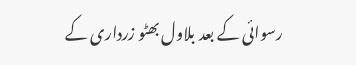رسوائی کے بعد بلاول بھٹو زرداری کے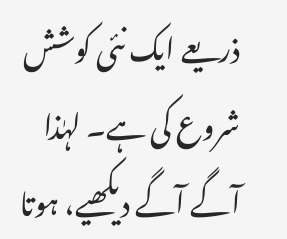ذریعے ایک نئی کوشش شروع کی ہے۔ لہٰذا آگے آگے دیکھیے، ہوتا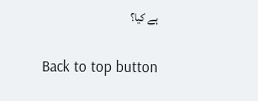ہے کیا؟

Back to top button